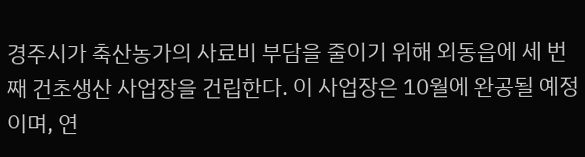경주시가 축산농가의 사료비 부담을 줄이기 위해 외동읍에 세 번째 건초생산 사업장을 건립한다. 이 사업장은 10월에 완공될 예정이며, 연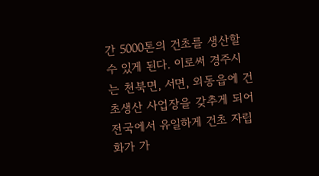간 5000톤의 건초를 생산할 수 있게 된다. 이로써 경주시는 천북면, 서면, 외동읍에 건초생산 사업장을 갖추게 되어 전국에서 유일하게 건초 자립화가 가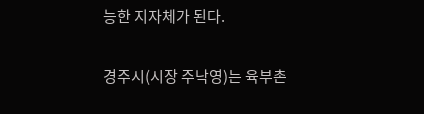능한 지자체가 된다.

경주시(시장 주낙영)는 육부촌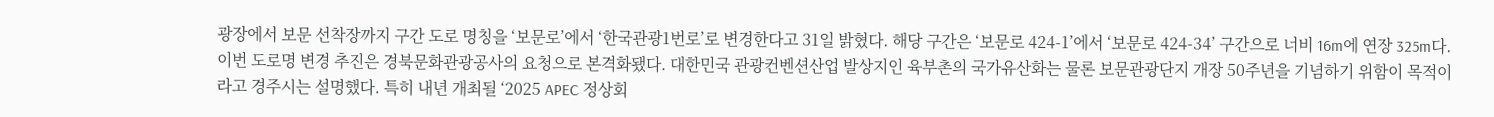광장에서 보문 선착장까지 구간 도로 명칭을 ‘보문로’에서 ‘한국관광1번로’로 변경한다고 31일 밝혔다. 해당 구간은 ‘보문로 424-1’에서 ‘보문로 424-34’ 구간으로 너비 16m에 연장 325m다. 이번 도로명 변경 추진은 경북문화관광공사의 요청으로 본격화됐다. 대한민국 관광컨벤션산업 발상지인 육부촌의 국가유산화는 물론 보문관광단지 개장 50주년을 기념하기 위함이 목적이라고 경주시는 설명했다. 특히 내년 개최될 ‘2025 APEC 정상회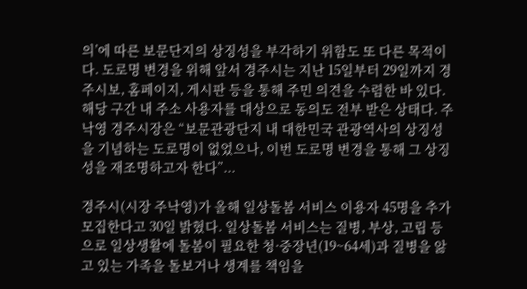의’에 따른 보문단지의 상징성을 부각하기 위함도 또 다른 목적이다. 도로명 변경을 위해 앞서 경주시는 지난 15일부터 29일까지 경주시보, 홈페이지, 게시판 등을 통해 주민 의견을 수렴한 바 있다. 해당 구간 내 주소 사용자를 대상으로 동의도 전부 받은 상태다. 주낙영 경주시장은 “보문관광단지 내 대한민국 관광역사의 상징성을 기념하는 도로명이 없었으나, 이번 도로명 변경을 통해 그 상징성을 재조명하고자 한다”...

경주시(시장 주낙영)가 올해 일상돌봄 서비스 이용자 45명을 추가 모집한다고 30일 밝혔다. 일상돌봄 서비스는 질병, 부상, 고립 등으로 일상생활에 돌봄이 필요한 청·중장년(19~64세)과 질병을 앓고 있는 가족을 돌보거나 생계를 책임을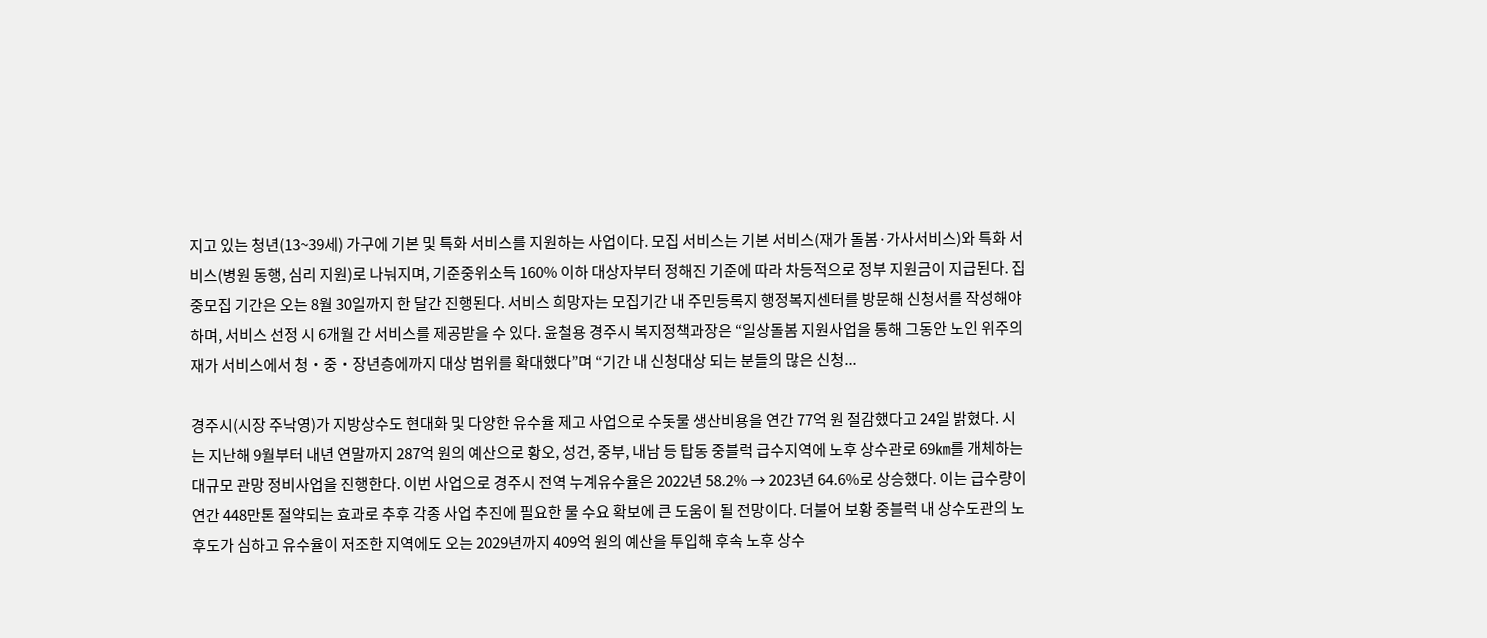지고 있는 청년(13~39세) 가구에 기본 및 특화 서비스를 지원하는 사업이다. 모집 서비스는 기본 서비스(재가 돌봄·가사서비스)와 특화 서비스(병원 동행, 심리 지원)로 나눠지며, 기준중위소득 160% 이하 대상자부터 정해진 기준에 따라 차등적으로 정부 지원금이 지급된다. 집중모집 기간은 오는 8월 30일까지 한 달간 진행된다. 서비스 희망자는 모집기간 내 주민등록지 행정복지센터를 방문해 신청서를 작성해야 하며, 서비스 선정 시 6개월 간 서비스를 제공받을 수 있다. 윤철용 경주시 복지정책과장은 “일상돌봄 지원사업을 통해 그동안 노인 위주의 재가 서비스에서 청‧중‧장년층에까지 대상 범위를 확대했다”며 “기간 내 신청대상 되는 분들의 많은 신청...

경주시(시장 주낙영)가 지방상수도 현대화 및 다양한 유수율 제고 사업으로 수돗물 생산비용을 연간 77억 원 절감했다고 24일 밝혔다. 시는 지난해 9월부터 내년 연말까지 287억 원의 예산으로 황오, 성건, 중부, 내남 등 탑동 중블럭 급수지역에 노후 상수관로 69㎞를 개체하는 대규모 관망 정비사업을 진행한다. 이번 사업으로 경주시 전역 누계유수율은 2022년 58.2% → 2023년 64.6%로 상승했다. 이는 급수량이 연간 448만톤 절약되는 효과로 추후 각종 사업 추진에 필요한 물 수요 확보에 큰 도움이 될 전망이다. 더불어 보황 중블럭 내 상수도관의 노후도가 심하고 유수율이 저조한 지역에도 오는 2029년까지 409억 원의 예산을 투입해 후속 노후 상수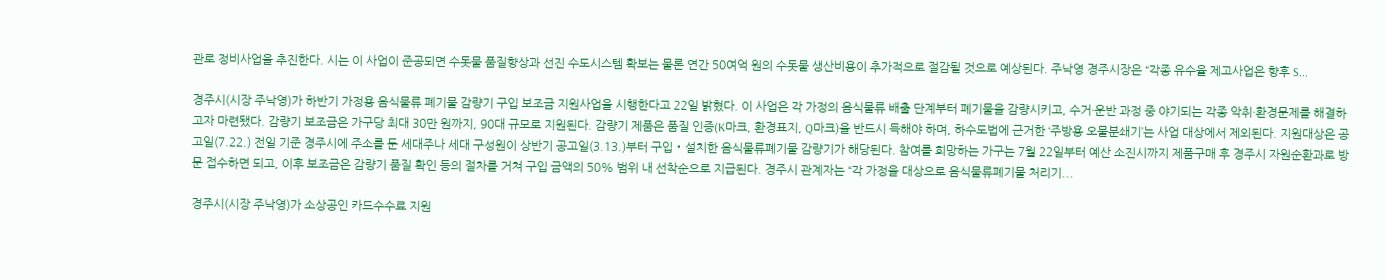관로 정비사업을 추진한다. 시는 이 사업이 준공되면 수돗물 품질향상과 선진 수도시스템 확보는 물론 연간 50여억 원의 수돗물 생산비용이 추가적으로 절감될 것으로 예상된다. 주낙영 경주시장은 “각종 유수율 제고사업은 향후 S...

경주시(시장 주낙영)가 하반기 가정용 음식물류 폐기물 감량기 구입 보조금 지원사업을 시행한다고 22일 밝혔다. 이 사업은 각 가정의 음식물류 배출 단계부터 폐기물을 감량시키고, 수거·운반 과정 중 야기되는 각종 악취·환경문제를 해결하고자 마련됐다. 감량기 보조금은 가구당 최대 30만 원까지, 90대 규모로 지원된다. 감량기 제품은 품질 인증(K마크, 환경표지, Q마크)을 반드시 득해야 하며, 하수도법에 근거한 ‘주방용 오물분쇄기’는 사업 대상에서 제외된다. 지원대상은 공고일(7.22.) 전일 기준 경주시에 주소를 둔 세대주나 세대 구성원이 상반기 공고일(3.13.)부터 구입‧설치한 음식물류폐기물 감량기가 해당된다. 참여를 희망하는 가구는 7월 22일부터 예산 소진시까지 제품구매 후 경주시 자원순환과로 방문 접수하면 되고, 이후 보조금은 감량기 품질 확인 등의 절차를 거쳐 구입 금액의 50% 범위 내 선착순으로 지급된다. 경주시 관계자는 “각 가정을 대상으로 음식물류폐기물 처리기...

경주시(시장 주낙영)가 소상공인 카드수수료 지원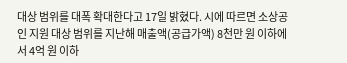대상 범위를 대폭 확대한다고 17일 밝혔다. 시에 따르면 소상공인 지원 대상 범위를 지난해 매출액(공급가액) 8천만 원 이하에서 4억 원 이하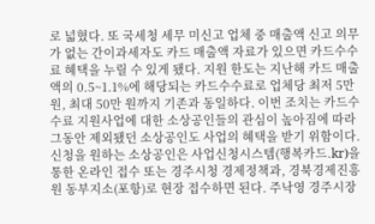로 넓혔다. 또 국세청 세무 미신고 업체 중 매출액 신고 의무가 없는 간이과세자도 카드 매출액 자료가 있으면 카드수수료 혜택을 누릴 수 있게 됐다. 지원 한도는 지난해 카드 매출액의 0.5~1.1%에 해당되는 카드수수료로 업체당 최저 5만 원, 최대 50만 원까지 기존과 동일하다. 이번 조치는 카드수수료 지원사업에 대한 소상공인들의 관심이 높아짐에 따라 그동안 제외됐던 소상공인도 사업의 혜택을 받기 위함이다. 신청을 원하는 소상공인은 사업신청시스템(행복카드.kr)을 통한 온라인 접수 또는 경주시청 경제정책과, 경북경제진흥원 동부지소(포항)로 현장 접수하면 된다. 주낙영 경주시장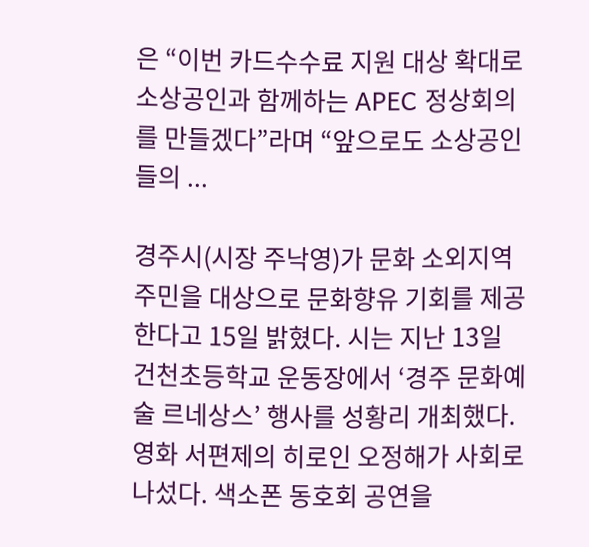은 “이번 카드수수료 지원 대상 확대로 소상공인과 함께하는 APEC 정상회의를 만들겠다”라며 “앞으로도 소상공인들의 ...

경주시(시장 주낙영)가 문화 소외지역 주민을 대상으로 문화향유 기회를 제공한다고 15일 밝혔다. 시는 지난 13일 건천초등학교 운동장에서 ‘경주 문화예술 르네상스’ 행사를 성황리 개최했다. 영화 서편제의 히로인 오정해가 사회로 나섰다. 색소폰 동호회 공연을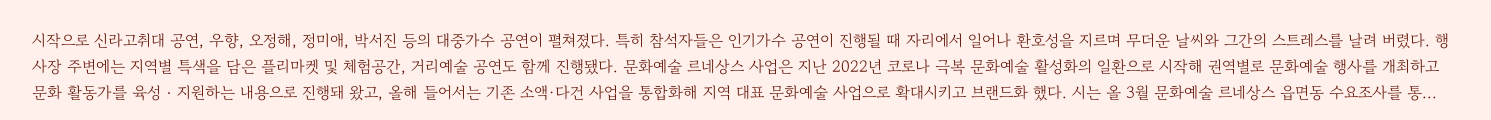시작으로 신라고취대 공연, 우향, 오정해, 정미애, 박서진 등의 대중가수 공연이 펼쳐졌다. 특히 참석자들은 인기가수 공연이 진행될 때 자리에서 일어나 환호성을 지르며 무더운 날씨와 그간의 스트레스를 날려 버렸다. 행사장 주변에는 지역별 특색을 담은 플리마켓 및 체험공간, 거리예술 공연도 함께 진행됐다. 문화예술 르네상스 사업은 지난 2022년 코로나 극복 문화예술 활성화의 일환으로 시작해 권역별로 문화예술 행사를 개최하고 문화 활동가를 육성‧지원하는 내용으로 진행돼 왔고, 올해 들어서는 기존 소액·다건 사업을 통합화해 지역 대표 문화예술 사업으로 확대시키고 브랜드화 했다. 시는 올 3월 문화예술 르네상스 읍면동 수요조사를 통...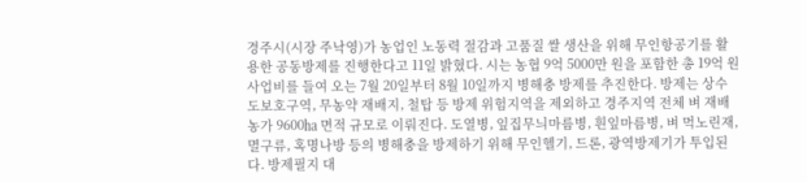경주시(시장 주낙영)가 농업인 노동력 절감과 고품질 쌀 생산을 위해 무인항공기를 활용한 공동방제를 진행한다고 11일 밝혔다. 시는 농협 9억 5000만 원을 포함한 총 19억 원 사업비를 들여 오는 7월 20일부터 8월 10일까지 병해충 방제를 추진한다. 방제는 상수도보호구역, 무농약 재배지, 철탑 등 방제 위험지역을 제외하고 경주지역 전체 벼 재배농가 9600㏊ 면적 규모로 이뤄진다. 도열병, 잎집무늬마름병, 흰잎마름병, 벼 먹노린재, 멸구류, 혹명나방 등의 병해충을 방제하기 위해 무인헬기, 드론, 광역방제기가 투입된다. 방제필지 대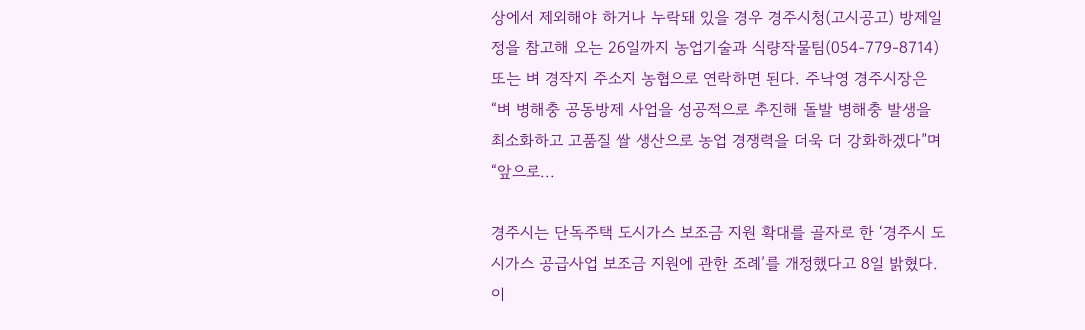상에서 제외해야 하거나 누락돼 있을 경우 경주시청(고시공고) 방제일정을 참고해 오는 26일까지 농업기술과 식량작물팀(054-779-8714) 또는 벼 경작지 주소지 농협으로 연락하면 된다. 주낙영 경주시장은 “벼 병해충 공동방제 사업을 성공적으로 추진해 돌발 병해충 발생을 최소화하고 고품질 쌀 생산으로 농업 경쟁력을 더욱 더 강화하겠다”며 “앞으로...

경주시는 단독주택 도시가스 보조금 지원 확대를 골자로 한 ‘경주시 도시가스 공급사업 보조금 지원에 관한 조례’를 개정했다고 8일 밝혔다. 이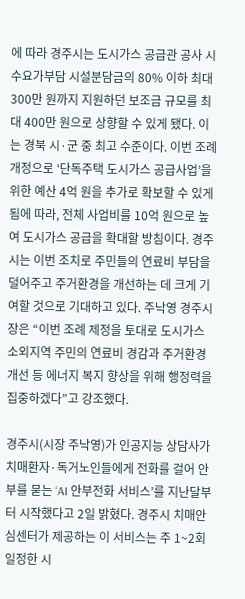에 따라 경주시는 도시가스 공급관 공사 시 수요가부담 시설분담금의 80% 이하 최대 300만 원까지 지원하던 보조금 규모를 최대 400만 원으로 상향할 수 있게 됐다. 이는 경북 시·군 중 최고 수준이다. 이번 조례 개정으로 ‘단독주택 도시가스 공급사업’을 위한 예산 4억 원을 추가로 확보할 수 있게 됨에 따라, 전체 사업비를 10억 원으로 높여 도시가스 공급을 확대할 방침이다. 경주시는 이번 조치로 주민들의 연료비 부담을 덜어주고 주거환경을 개선하는 데 크게 기여할 것으로 기대하고 있다. 주낙영 경주시장은 “이번 조례 제정을 토대로 도시가스 소외지역 주민의 연료비 경감과 주거환경 개선 등 에너지 복지 향상을 위해 행정력을 집중하겠다”고 강조했다.

경주시(시장 주낙영)가 인공지능 상담사가 치매환자·독거노인들에게 전화를 걸어 안부를 묻는 ‘AI 안부전화 서비스’를 지난달부터 시작했다고 2일 밝혔다. 경주시 치매안심센터가 제공하는 이 서비스는 주 1~2회 일정한 시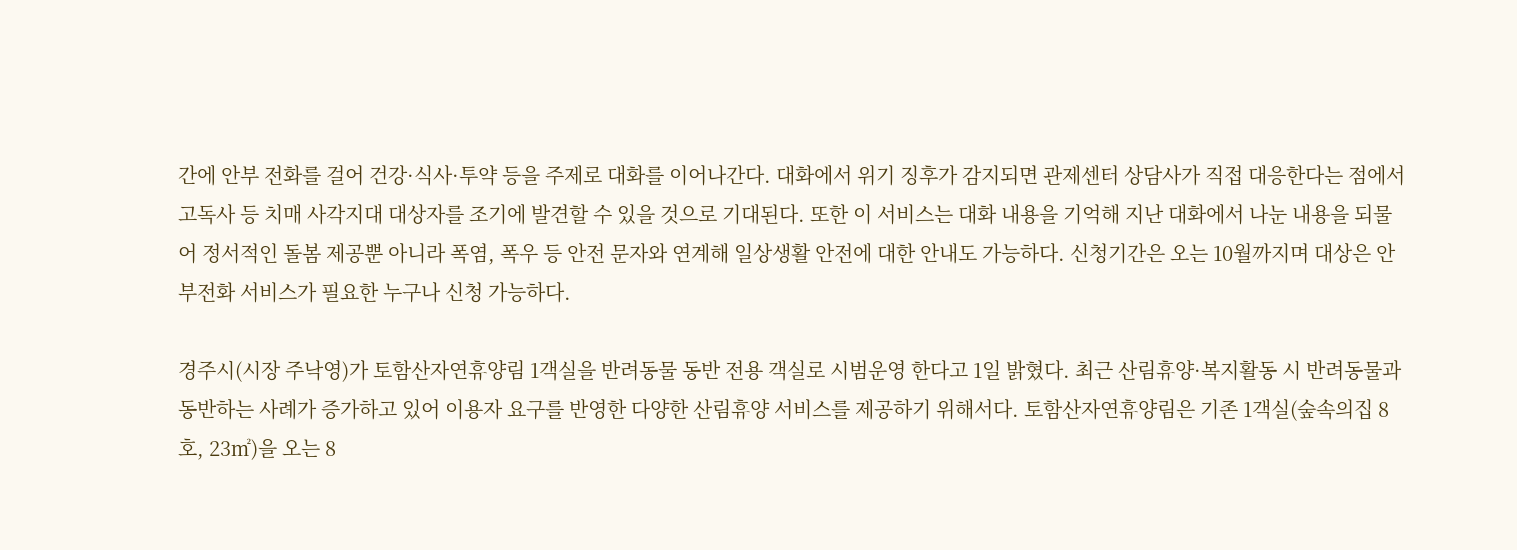간에 안부 전화를 걸어 건강·식사·투약 등을 주제로 대화를 이어나간다. 대화에서 위기 징후가 감지되면 관제센터 상담사가 직접 대응한다는 점에서 고독사 등 치매 사각지대 대상자를 조기에 발견할 수 있을 것으로 기대된다. 또한 이 서비스는 대화 내용을 기억해 지난 대화에서 나눈 내용을 되물어 정서적인 돌봄 제공뿐 아니라 폭염, 폭우 등 안전 문자와 연계해 일상생활 안전에 대한 안내도 가능하다. 신청기간은 오는 10월까지며 대상은 안부전화 서비스가 필요한 누구나 신청 가능하다.

경주시(시장 주낙영)가 토함산자연휴양림 1객실을 반려동물 동반 전용 객실로 시범운영 한다고 1일 밝혔다. 최근 산림휴양·복지활동 시 반려동물과 동반하는 사례가 증가하고 있어 이용자 요구를 반영한 다양한 산림휴양 서비스를 제공하기 위해서다. 토함산자연휴양림은 기존 1객실(숲속의집 8호, 23㎡)을 오는 8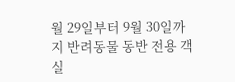월 29일부터 9월 30일까지 반려동물 동반 전용 객실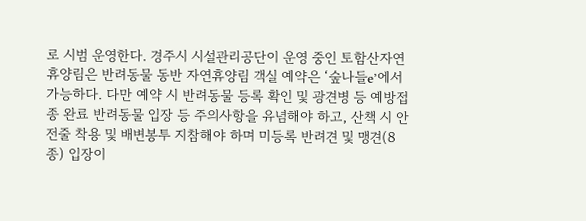로 시범 운영한다. 경주시 시설관리공단이 운영 중인 토함산자연휴양림은 반려동물 동반 자연휴양림 객실 예약은 ‘숲나들e’에서 가능하다. 다만 예약 시 반려동물 등록 확인 및 광견병 등 예방접종 완료 반려동물 입장 등 주의사항을 유념해야 하고, 산책 시 안전줄 착용 및 배변봉투 지참해야 하며 미등록 반려견 및 맹견(8종) 입장이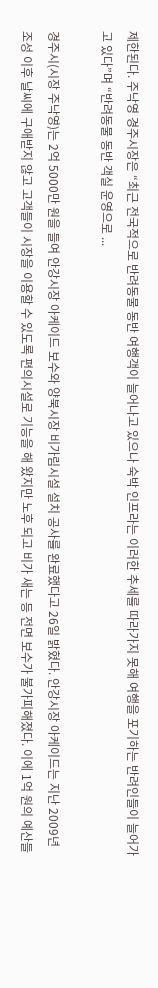제한된다. 주낙영 경주시장은 “최근 전국적으로 반려동물 동반 여행객이 늘어나고 있으나 숙박 인프라는 이러한 추세를 따라가지 못해 여행을 포기하는 반려인들이 늘어가고 있다”며 “반려동물 동반 객실 운영으로 ...

경주시(시장 주낙영)는 2억 5000만 원을 들여 안강시장 아케이드 보수와 양북시장 비가림시설 설치 공사를 완료했다고 26일 밝혔다. 안강시장 아케이드는 지난 2009년 조성 이후 날씨에 구애받지 않고 고객들이 시장을 이용할 수 있도록 편의시설로 기능을 해 왔지만 노후 되고 비가 새는 등 전면 보수가 불가피해졌다. 이에 1억 원의 예산들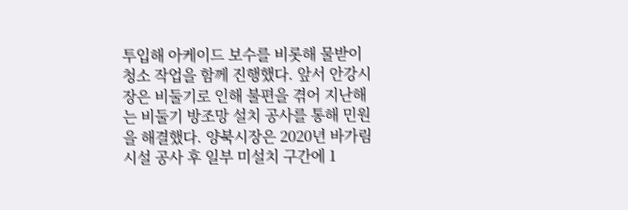투입해 아케이드 보수를 비롯해 물받이 청소 작업을 함께 진행했다. 앞서 안강시장은 비둘기로 인해 불편을 겪어 지난해는 비둘기 방조망 설치 공사를 통해 민원을 해결했다. 양북시장은 2020년 바가림시설 공사 후 일부 미설치 구간에 1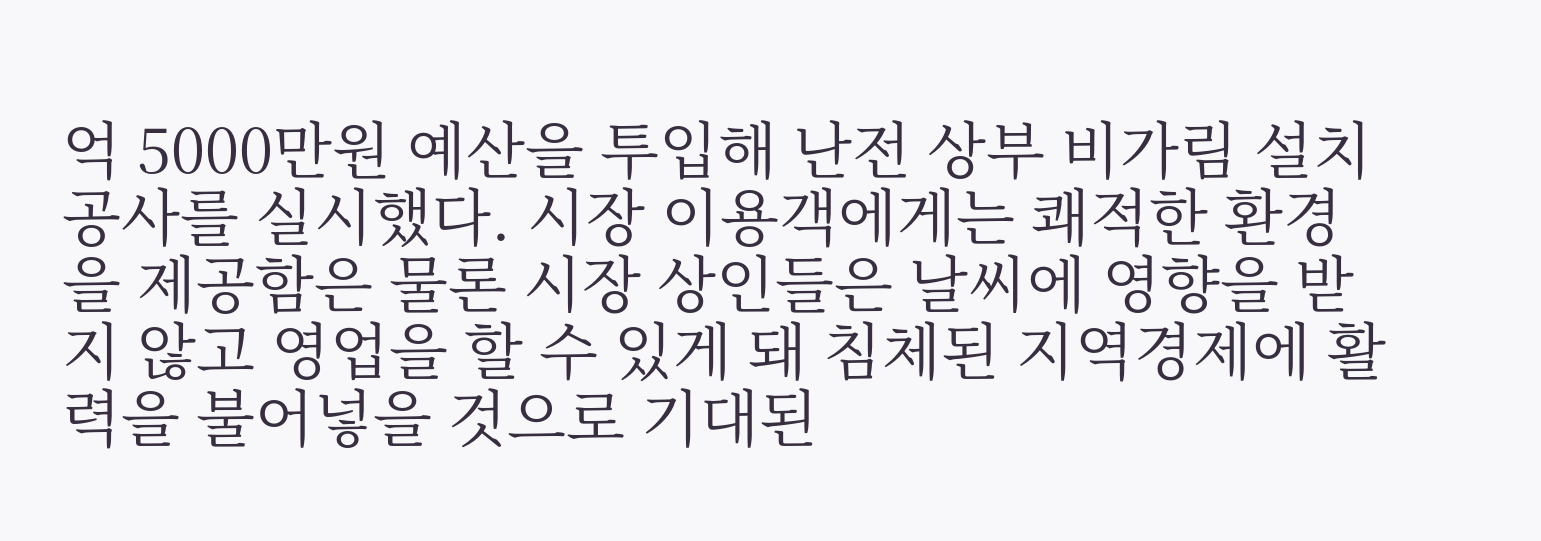억 5000만원 예산을 투입해 난전 상부 비가림 설치 공사를 실시했다. 시장 이용객에게는 쾌적한 환경을 제공함은 물론 시장 상인들은 날씨에 영향을 받지 않고 영업을 할 수 있게 돼 침체된 지역경제에 활력을 불어넣을 것으로 기대된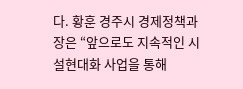다. 황훈 경주시 경제정책과장은 “앞으로도 지속적인 시설현대화 사업을 통해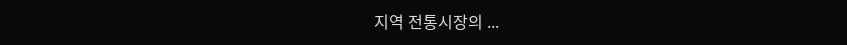지역 전통시장의 ...